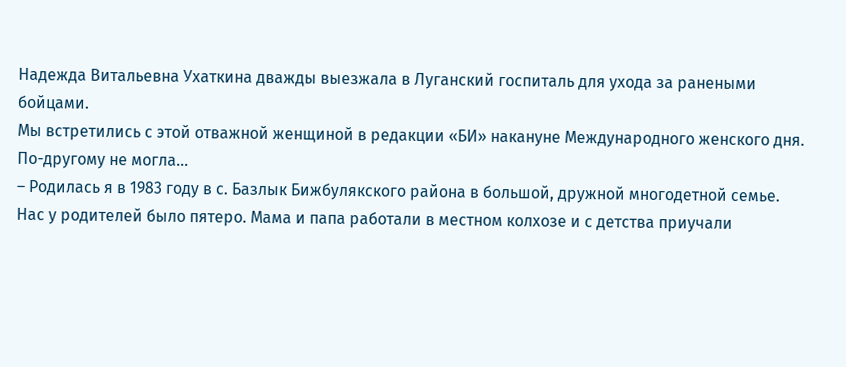Надежда Витальевна Ухаткина дважды выезжала в Луганский госпиталь для ухода за ранеными бойцами.
Мы встретились с этой отважной женщиной в редакции «БИ» накануне Международного женского дня.
По-другому не могла…
– Родилась я в 1983 году в с. Базлык Бижбулякского района в большой, дружной многодетной семье. Нас у родителей было пятеро. Мама и папа работали в местном колхозе и с детства приучали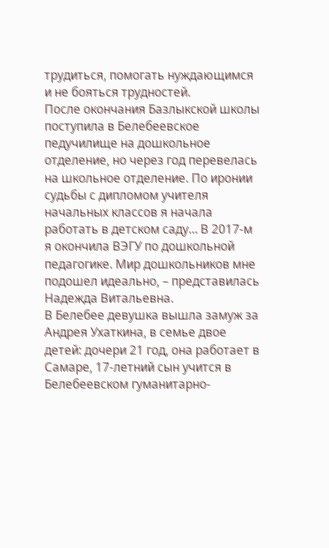трудиться, помогать нуждающимся и не бояться трудностей.
После окончания Базлыкской школы поступила в Белебеевское педучилище на дошкольное отделение, но через год перевелась на школьное отделение. По иронии судьбы с дипломом учителя начальных классов я начала работать в детском саду… В 2017-м я окончила ВЭГУ по дошкольной педагогике. Мир дошкольников мне подошел идеально, – представилась Надежда Витальевна.
В Белебее девушка вышла замуж за Андрея Ухаткина, в семье двое детей: дочери 21 год, она работает в Самаре, 17-летний сын учится в Белебеевском гуманитарно-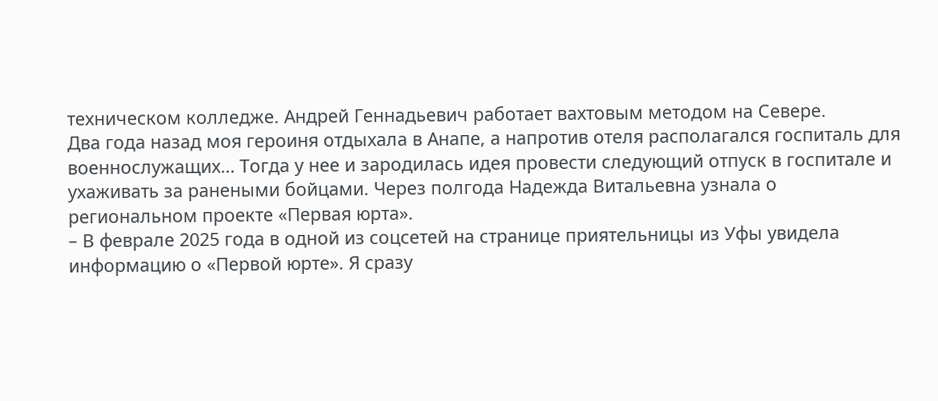техническом колледже. Андрей Геннадьевич работает вахтовым методом на Севере.
Два года назад моя героиня отдыхала в Анапе, а напротив отеля располагался госпиталь для военнослужащих… Тогда у нее и зародилась идея провести следующий отпуск в госпитале и ухаживать за ранеными бойцами. Через полгода Надежда Витальевна узнала о региональном проекте «Первая юрта».
– В феврале 2025 года в одной из соцсетей на странице приятельницы из Уфы увидела информацию о «Первой юрте». Я сразу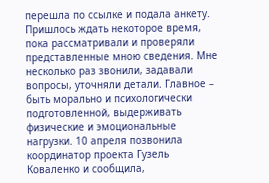перешла по ссылке и подала анкету. Пришлось ждать некоторое время, пока рассматривали и проверяли представленные мною сведения. Мне несколько раз звонили, задавали вопросы, уточняли детали. Главное – быть морально и психологически подготовленной, выдерживать физические и эмоциональные нагрузки. 10 апреля позвонила координатор проекта Гузель Коваленко и сообщила,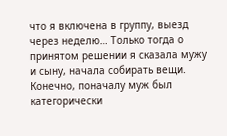что я включена в группу, выезд через неделю… Только тогда о принятом решении я сказала мужу и сыну, начала собирать вещи. Конечно, поначалу муж был категорически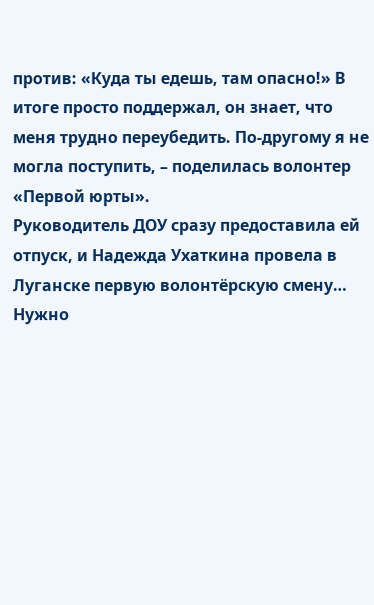против: «Куда ты едешь, там опасно!» В итоге просто поддержал, он знает, что меня трудно переубедить. По-другому я не могла поступить, – поделилась волонтер «Первой юрты».
Руководитель ДОУ сразу предоставила ей отпуск, и Надежда Ухаткина провела в Луганске первую волонтёрскую смену…
Нужно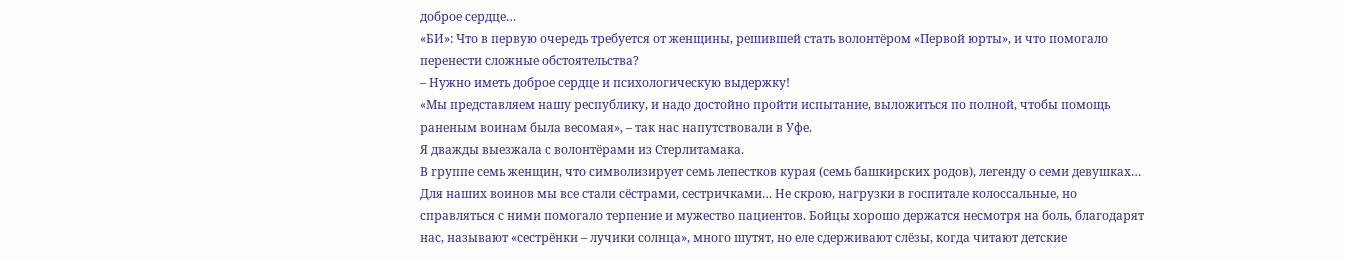доброе сердце…
«БИ»: Что в первую очередь требуется от женщины, решившей стать волонтёром «Первой юрты», и что помогало перенести сложные обстоятельства?
– Нужно иметь доброе сердце и психологическую выдержку!
«Мы представляем нашу республику, и надо достойно пройти испытание, выложиться по полной, чтобы помощь раненым воинам была весомая», – так нас напутствовали в Уфе.
Я дважды выезжала с волонтёрами из Стерлитамака.
В группе семь женщин, что символизирует семь лепестков курая (семь башкирских родов), легенду о семи девушках…
Для наших воинов мы все стали сёстрами, сестричками… Не скрою, нагрузки в госпитале колоссальные, но справляться с ними помогало терпение и мужество пациентов. Бойцы хорошо держатся несмотря на боль, благодарят нас, называют «сестрёнки – лучики солнца», много шутят, но еле сдерживают слёзы, когда читают детские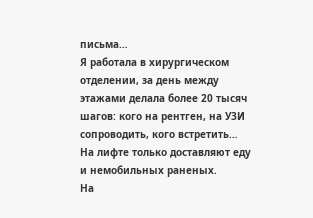письма…
Я работала в хирургическом отделении, за день между этажами делала более 20 тысяч шагов: кого на рентген, на УЗИ сопроводить, кого встретить… На лифте только доставляют еду и немобильных раненых.
На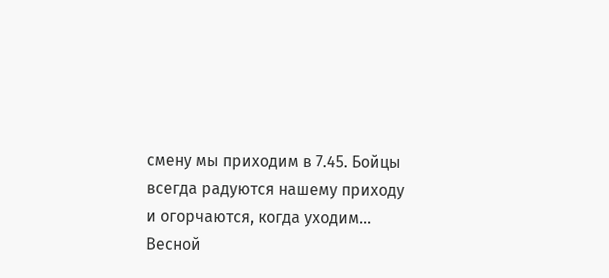смену мы приходим в 7.45. Бойцы всегда радуются нашему приходу и огорчаются, когда уходим…
Весной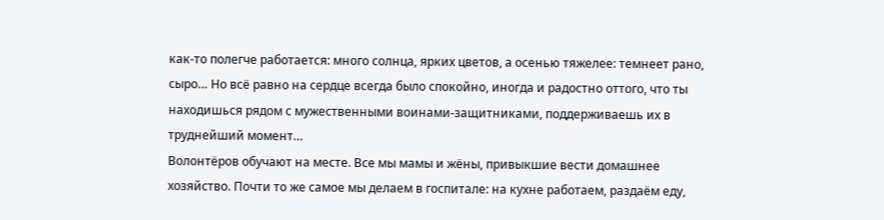как-то полегче работается: много солнца, ярких цветов, а осенью тяжелее: темнеет рано, сыро… Но всё равно на сердце всегда было спокойно, иногда и радостно оттого, что ты находишься рядом с мужественными воинами-защитниками, поддерживаешь их в труднейший момент…
Волонтёров обучают на месте. Все мы мамы и жёны, привыкшие вести домашнее хозяйство. Почти то же самое мы делаем в госпитале: на кухне работаем, раздаём еду,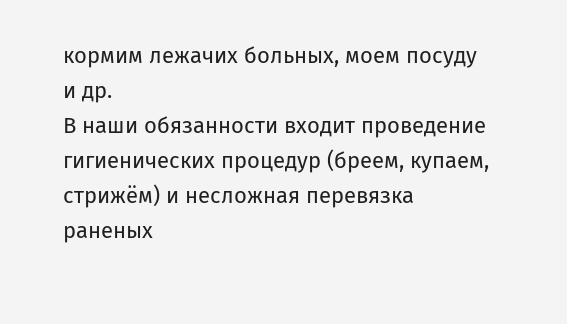кормим лежачих больных, моем посуду и др.
В наши обязанности входит проведение гигиенических процедур (бреем, купаем, стрижём) и несложная перевязка раненых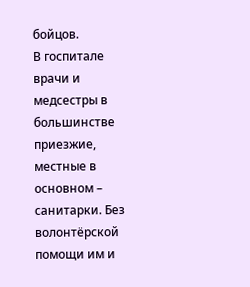бойцов.
В госпитале врачи и медсестры в большинстве приезжие, местные в основном – санитарки. Без волонтёрской помощи им и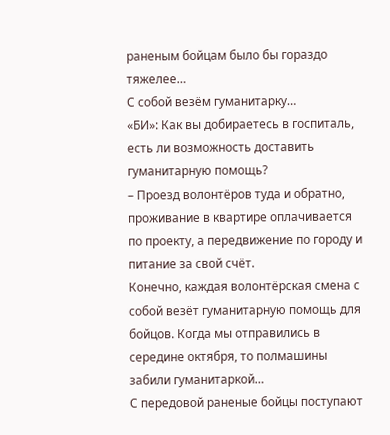раненым бойцам было бы гораздо тяжелее…
С собой везём гуманитарку…
«БИ»: Как вы добираетесь в госпиталь, есть ли возможность доставить гуманитарную помощь?
– Проезд волонтёров туда и обратно, проживание в квартире оплачивается по проекту, а передвижение по городу и питание за свой счёт.
Конечно, каждая волонтёрская смена с собой везёт гуманитарную помощь для бойцов. Когда мы отправились в середине октября, то полмашины забили гуманитаркой…
С передовой раненые бойцы поступают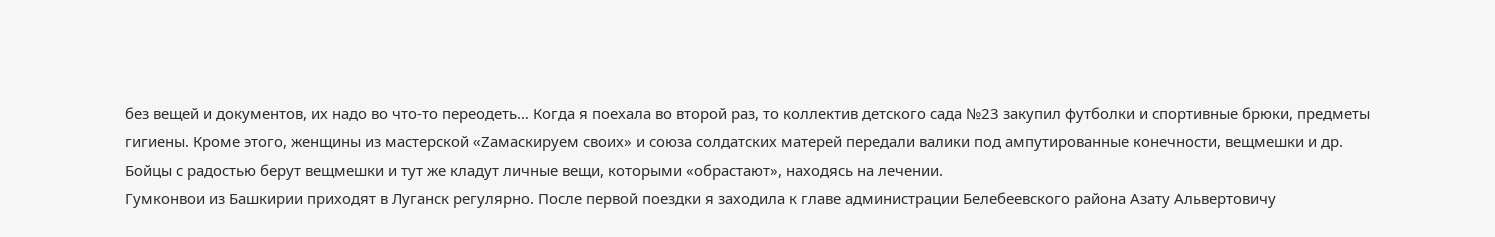без вещей и документов, их надо во что-то переодеть… Когда я поехала во второй раз, то коллектив детского сада №23 закупил футболки и спортивные брюки, предметы гигиены. Кроме этого, женщины из мастерской «Zамаскируем своих» и союза солдатских матерей передали валики под ампутированные конечности, вещмешки и др.
Бойцы с радостью берут вещмешки и тут же кладут личные вещи, которыми «обрастают», находясь на лечении.
Гумконвои из Башкирии приходят в Луганск регулярно. После первой поездки я заходила к главе администрации Белебеевского района Азату Альвертовичу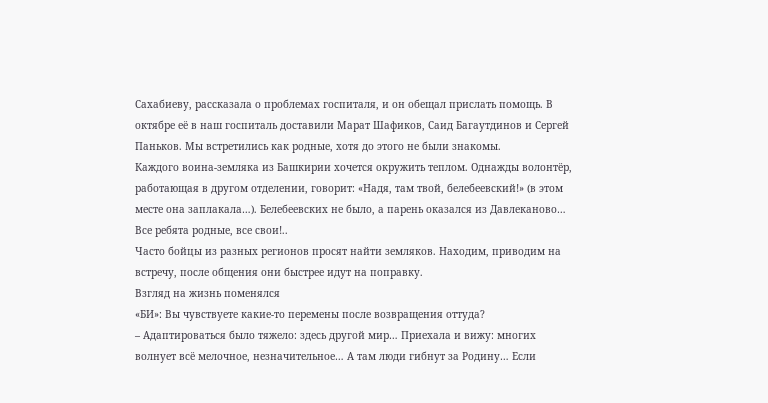Сахабиеву, рассказала о проблемах госпиталя, и он обещал прислать помощь. В октябре её в наш госпиталь доставили Марат Шафиков, Саид Багаутдинов и Сергей Паньков. Мы встретились как родные, хотя до этого не были знакомы.
Каждого воина-земляка из Башкирии хочется окружить теплом. Однажды волонтёр, работающая в другом отделении, говорит: «Надя, там твой, белебеевский!» (в этом месте она заплакала…). Белебеевских не было, а парень оказался из Давлеканово… Все ребята родные, все свои!..
Часто бойцы из разных регионов просят найти земляков. Находим, приводим на встречу, после общения они быстрее идут на поправку.
Взгляд на жизнь поменялся
«БИ»: Вы чувствуете какие-то перемены после возвращения оттуда?
– Адаптироваться было тяжело: здесь другой мир… Приехала и вижу: многих волнует всё мелочное, незначительное… А там люди гибнут за Родину… Если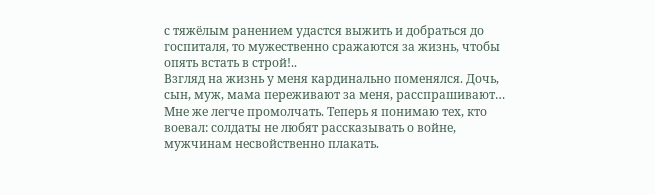с тяжёлым ранением удастся выжить и добраться до госпиталя, то мужественно сражаются за жизнь, чтобы опять встать в строй!..
Взгляд на жизнь у меня кардинально поменялся. Дочь, сын, муж, мама переживают за меня, расспрашивают… Мне же легче промолчать. Теперь я понимаю тех, кто воевал: солдаты не любят рассказывать о войне, мужчинам несвойственно плакать.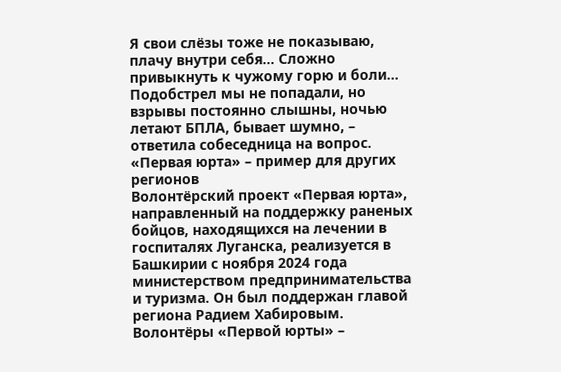Я свои слёзы тоже не показываю, плачу внутри себя… Сложно привыкнуть к чужому горю и боли… Подобстрел мы не попадали, но взрывы постоянно слышны, ночью летают БПЛА, бывает шумно, – ответила собеседница на вопрос.
«Первая юрта» – пример для других регионов
Волонтёрский проект «Первая юрта», направленный на поддержку раненых бойцов, находящихся на лечении в госпиталях Луганска, реализуется в Башкирии с ноября 2024 года министерством предпринимательства и туризма. Он был поддержан главой региона Радием Хабировым.
Волонтёры «Первой юрты» –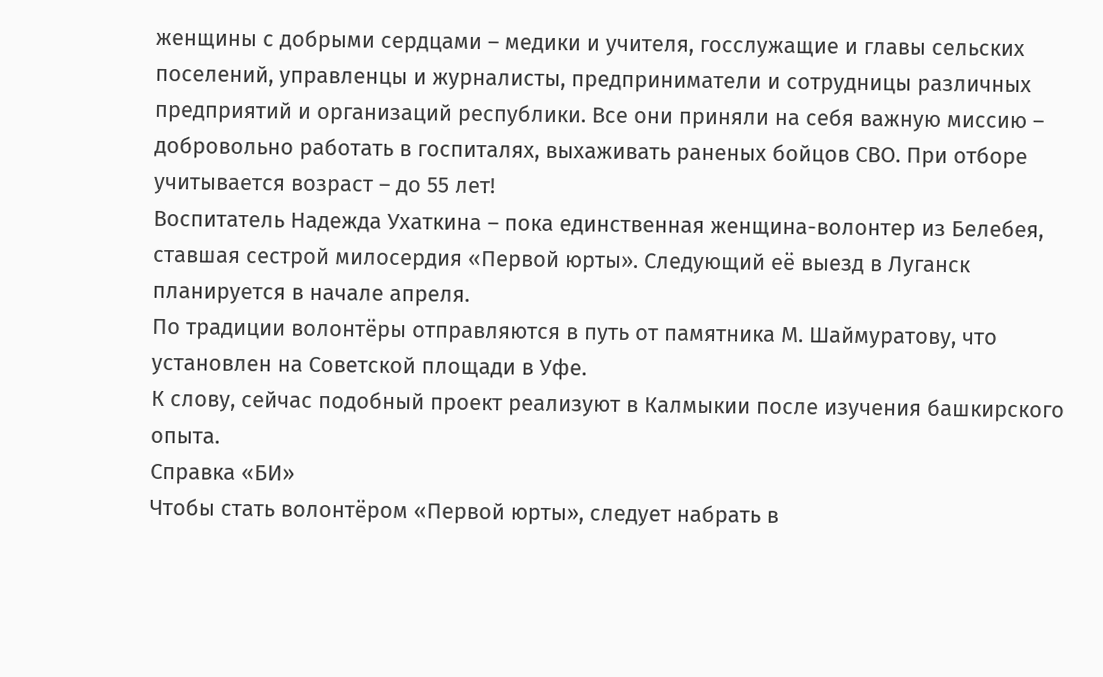женщины с добрыми сердцами – медики и учителя, госслужащие и главы сельских поселений, управленцы и журналисты, предприниматели и сотрудницы различных предприятий и организаций республики. Все они приняли на себя важную миссию – добровольно работать в госпиталях, выхаживать раненых бойцов СВО. При отборе учитывается возраст – до 55 лет!
Воспитатель Надежда Ухаткина – пока единственная женщина-волонтер из Белебея, ставшая сестрой милосердия «Первой юрты». Следующий её выезд в Луганск планируется в начале апреля.
По традиции волонтёры отправляются в путь от памятника М. Шаймуратову, что установлен на Советской площади в Уфе.
К слову, сейчас подобный проект реализуют в Калмыкии после изучения башкирского опыта.
Справка «БИ»
Чтобы стать волонтёром «Первой юрты», следует набрать в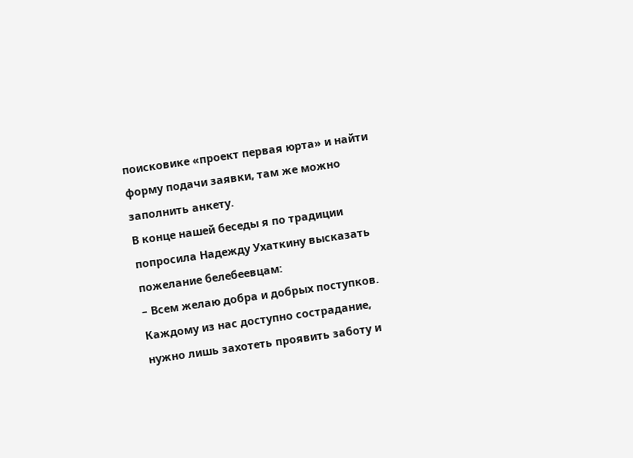поисковике «проект первая юрта» и найти форму подачи заявки, там же можно заполнить анкету.
В конце нашей беседы я по традиции попросила Надежду Ухаткину высказать пожелание белебеевцам:
– Всем желаю добра и добрых поступков. Каждому из нас доступно сострадание, нужно лишь захотеть проявить заботу и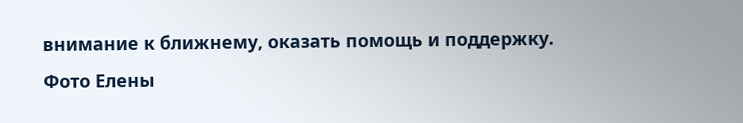внимание к ближнему, оказать помощь и поддержку.
Фото Елены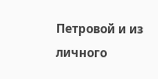Петровой и из личного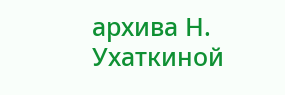архива Н. Ухаткиной